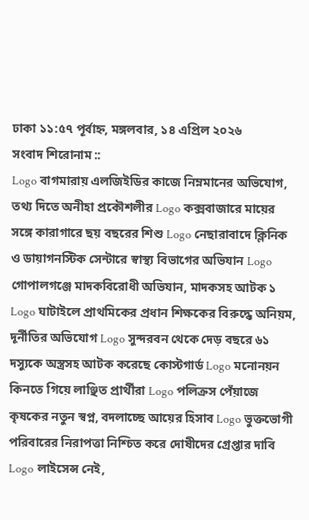ঢাকা ১১:৫৭ পূর্বাহ্ন, মঙ্গলবার, ১৪ এপ্রিল ২০২৬
সংবাদ শিরোনাম ::
Logo বাগমারায় এলজিইডির কাজে নিম্নমানের অভিযোগ, তথ্য দিতে অনীহা প্রকৌশলীর Logo কক্সবাজারে মায়ের সঙ্গে কারাগারে ছয় বছরের শিশু Logo নেছারাবাদে ক্লিনিক ও ডায়াগনস্টিক সেন্টারে স্বাস্থ্য বিভাগের অভিযান Logo গোপালগঞ্জে মাদকবিরোধী অভিযান, মাদকসহ আটক ১ Logo ঘাটাইলে প্রাথমিকের প্রধান শিক্ষকের বিরুদ্ধে অনিয়ম, দূর্নীতির অভিযোগ Logo সুন্দরবন থেকে দেড় বছরে ৬১ দস্যুকে অস্ত্রসহ আটক করেছে কোস্টগার্ড Logo মনোনয়ন কিনতে গিয়ে লাঞ্ছিত প্রার্থীরা Logo পলিক্রস পেঁয়াজে কৃষকের নতুন স্বপ্ন, বদলাচ্ছে আয়ের হিসাব Logo ভুক্তভোগী পরিবারের নিরাপত্তা নিশ্চিত করে দোষীদের গ্রেপ্তার দাবি Logo লাইসেন্স নেই,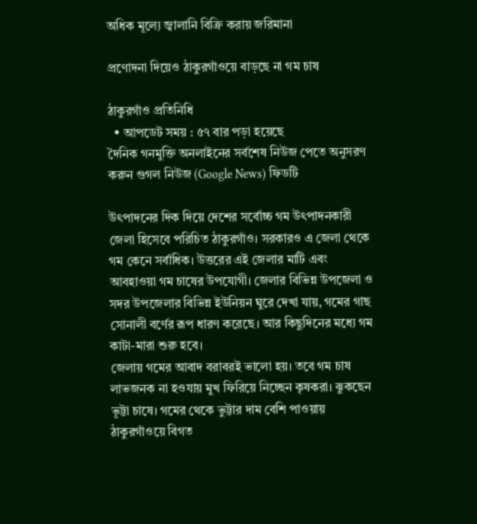অধিক মূল্যে জ্বালানি বিক্রি করায় জরিমানা

প্রণোদনা দিয়েও ঠাকুরগাঁওয়ে বাড়ছে না গম চাষ

ঠাকুরগাঁও প্রতিনিধি
  • আপডেট সময় : ৫৭ বার পড়া হয়েছে
দৈনিক গনমুক্তি অনলাইনের সর্বশেষ নিউজ পেতে অনুসরণ করুন গুগল নিউজ (Google News) ফিডটি

উৎপাদনের দিক দিয়ে দেশের সর্বোচ্চ গম উৎপাদনকারী জেলা হিসেবে পরিচিত ঠাকুরগাঁও। সরকারও এ জেলা থেকে গম কেনে সর্বাধিক। উত্তরের এই জেলার মাটি এবং আবহাওয়া গম চাষের উপযোগী। জেলার বিভিন্ন উপজেলা ও সদর উপজেলার বিভিন্ন ইউনিয়ন ঘুরে দেখা যায়, গমের গাছ সোনালী বর্ণের রূপ ধারণ করেছে। আর কিছুদিনের মধ্যে গম কাটা-মারা শুরু হবে।
জেলায় গমের আবাদ বরাবরই ভালো হয়। তবে গম চাষ লাভজনক না হওযায় মুখ ফিরিয়ে নিচ্ছেন কৃষকরা। ঝুকছেন ভূট্টা চাষে। গমের থেকে ভুট্টার দাম বেশি পাওয়ায় ঠাকুরগাঁওয়ে বিগত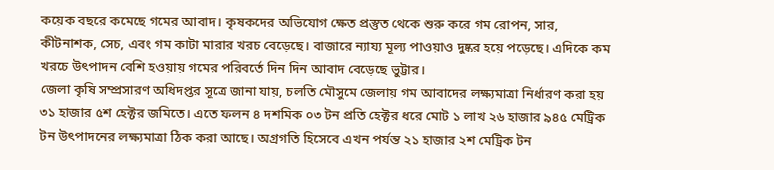কয়েক বছরে কমেছে গমের আবাদ। কৃষকদের অভিযোগ ক্ষেত প্রস্তুত থেকে শুরু করে গম রোপন, সার, কীটনাশক, সেচ, এবং গম কাটা মারার খরচ বেড়েছে। বাজারে ন্যায্য মূল্য পাওয়াও দুষ্কর হয়ে পড়েছে। এদিকে কম খরচে উৎপাদন বেশি হওয়ায় গমের পরিবর্তে দিন দিন আবাদ বেড়েছে ভুট্টার।
জেলা কৃষি সম্প্রসারণ অধিদপ্তর সূত্রে জানা যায়, চলতি মৌসুমে জেলায় গম আবাদের লক্ষ্যমাত্রা নির্ধারণ করা হয় ৩১ হাজার ৫শ হেক্টর জমিতে। এতে ফলন ৪ দশমিক ০৩ টন প্রতি হেক্টর ধরে মোট ১ লাখ ২৬ হাজার ৯৪৫ মেট্রিক টন উৎপাদনের লক্ষ্যমাত্রা ঠিক করা আছে। অগ্রগতি হিসেবে এখন পর্যন্ত ২১ হাজার ২শ মেট্রিক টন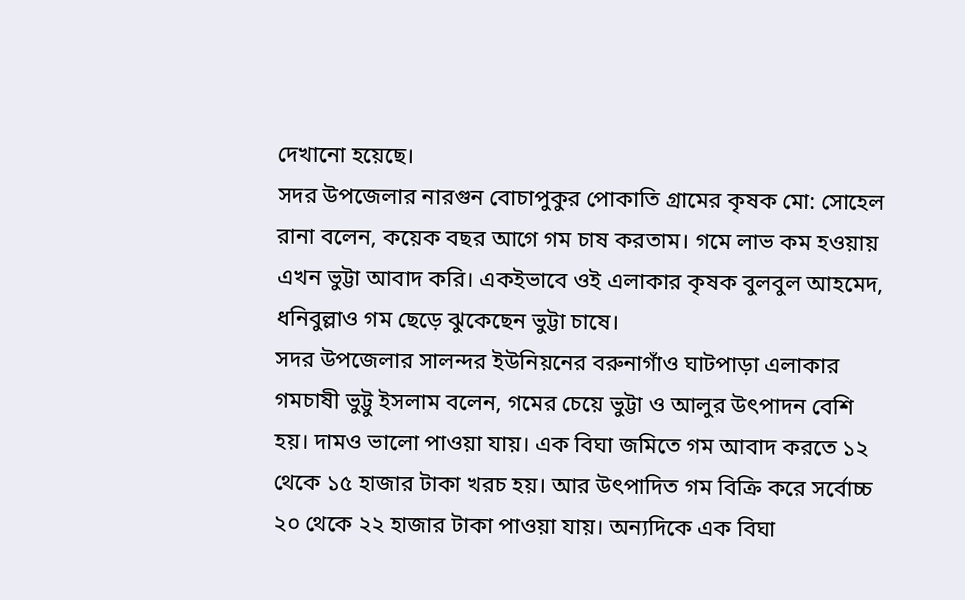দেখানো হয়েছে।
সদর উপজেলার নারগুন বোচাপুকুর পোকাতি গ্রামের কৃষক মো: সোহেল রানা বলেন, কয়েক বছর আগে গম চাষ করতাম। গমে লাভ কম হওয়ায় এখন ভুট্টা আবাদ করি। একইভাবে ওই এলাকার কৃষক বুলবুল আহমেদ, ধনিবুল্লাও গম ছেড়ে ঝুকেছেন ভুট্টা চাষে।
সদর উপজেলার সালন্দর ইউনিয়নের বরুনাগাঁও ঘাটপাড়া এলাকার গমচাষী ভুট্টু ইসলাম বলেন, গমের চেয়ে ভুট্টা ও আলুর উৎপাদন বেশি হয়। দামও ভালো পাওয়া যায়। এক বিঘা জমিতে গম আবাদ করতে ১২ থেকে ১৫ হাজার টাকা খরচ হয়। আর উৎপাদিত গম বিক্রি করে সর্বোচ্চ ২০ থেকে ২২ হাজার টাকা পাওয়া যায়। অন্যদিকে এক বিঘা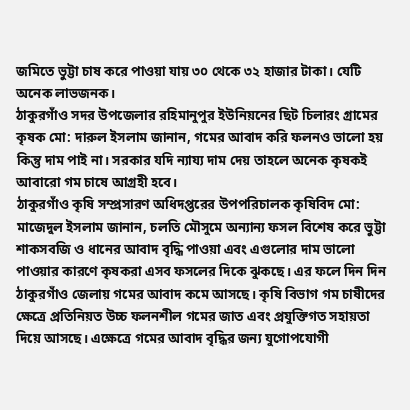জমিতে ভুট্টা চাষ করে পাওয়া যায় ৩০ থেকে ৩২ হাজার টাকা। যেটি অনেক লাভজনক।
ঠাকুরগাঁও সদর উপজেলার রহিমানুপুর ইউনিয়নের ছিট চিলারং গ্রামের কৃষক মো: দারুল ইসলাম জানান, গমের আবাদ করি ফলনও ভালো হয় কিন্তু দাম পাই না। সরকার যদি ন্যায্য দাম দেয় তাহলে অনেক কৃষকই আবারো গম চাষে আগ্রহী হবে।
ঠাকুরগাঁও কৃষি সম্প্রসারণ অধিদপ্তরের উপপরিচালক কৃষিবিদ মো: মাজেদুল ইসলাম জানান, চলতি মৌসুমে অন্যান্য ফসল বিশেষ করে ভুট্টা শাকসবজি ও ধানের আবাদ বৃদ্ধি পাওয়া এবং এগুলোর দাম ভালো পাওয়ার কারণে কৃষকরা এসব ফসলের দিকে ঝুকছে। এর ফলে দিন দিন ঠাকুরগাঁও জেলায় গমের আবাদ কমে আসছে। কৃষি বিভাগ গম চাষীদের ক্ষেত্রে প্রতিনিয়ত উচ্চ ফলনশীল গমের জাত এবং প্রযুক্তিগত সহায়তা দিয়ে আসছে। এক্ষেত্রে গমের আবাদ বৃদ্ধির জন্য যুগোপযোগী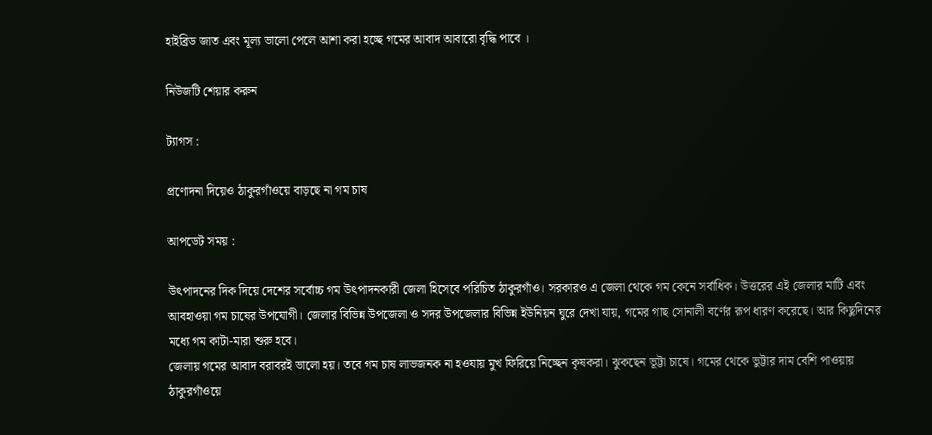হাইব্রিড জাত এবং মূল্য ভালো পেলে আশা করা হচ্ছে গমের আবাদ আবারো বৃদ্ধি পাবে ।

নিউজটি শেয়ার করুন

ট্যাগস :

প্রণোদনা দিয়েও ঠাকুরগাঁওয়ে বাড়ছে না গম চাষ

আপডেট সময় :

উৎপাদনের দিক দিয়ে দেশের সর্বোচ্চ গম উৎপাদনকারী জেলা হিসেবে পরিচিত ঠাকুরগাঁও। সরকারও এ জেলা থেকে গম কেনে সর্বাধিক। উত্তরের এই জেলার মাটি এবং আবহাওয়া গম চাষের উপযোগী। জেলার বিভিন্ন উপজেলা ও সদর উপজেলার বিভিন্ন ইউনিয়ন ঘুরে দেখা যায়, গমের গাছ সোনালী বর্ণের রূপ ধারণ করেছে। আর কিছুদিনের মধ্যে গম কাটা-মারা শুরু হবে।
জেলায় গমের আবাদ বরাবরই ভালো হয়। তবে গম চাষ লাভজনক না হওযায় মুখ ফিরিয়ে নিচ্ছেন কৃষকরা। ঝুকছেন ভূট্টা চাষে। গমের থেকে ভুট্টার দাম বেশি পাওয়ায় ঠাকুরগাঁওয়ে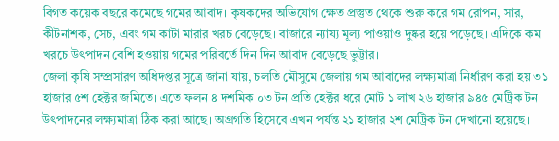বিগত কয়েক বছরে কমেছে গমের আবাদ। কৃষকদের অভিযোগ ক্ষেত প্রস্তুত থেকে শুরু করে গম রোপন, সার, কীটনাশক, সেচ, এবং গম কাটা মারার খরচ বেড়েছে। বাজারে ন্যায্য মূল্য পাওয়াও দুষ্কর হয়ে পড়েছে। এদিকে কম খরচে উৎপাদন বেশি হওয়ায় গমের পরিবর্তে দিন দিন আবাদ বেড়েছে ভুট্টার।
জেলা কৃষি সম্প্রসারণ অধিদপ্তর সূত্রে জানা যায়, চলতি মৌসুমে জেলায় গম আবাদের লক্ষ্যমাত্রা নির্ধারণ করা হয় ৩১ হাজার ৫শ হেক্টর জমিতে। এতে ফলন ৪ দশমিক ০৩ টন প্রতি হেক্টর ধরে মোট ১ লাখ ২৬ হাজার ৯৪৫ মেট্রিক টন উৎপাদনের লক্ষ্যমাত্রা ঠিক করা আছে। অগ্রগতি হিসেবে এখন পর্যন্ত ২১ হাজার ২শ মেট্রিক টন দেখানো হয়েছে।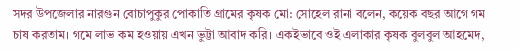সদর উপজেলার নারগুন বোচাপুকুর পোকাতি গ্রামের কৃষক মো: সোহেল রানা বলেন, কয়েক বছর আগে গম চাষ করতাম। গমে লাভ কম হওয়ায় এখন ভুট্টা আবাদ করি। একইভাবে ওই এলাকার কৃষক বুলবুল আহমেদ,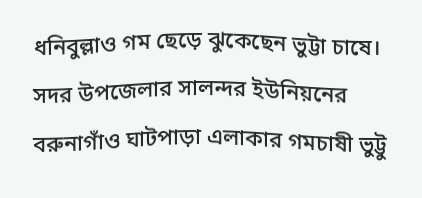ধনিবুল্লাও গম ছেড়ে ঝুকেছেন ভুট্টা চাষে।
সদর উপজেলার সালন্দর ইউনিয়নের বরুনাগাঁও ঘাটপাড়া এলাকার গমচাষী ভুট্টু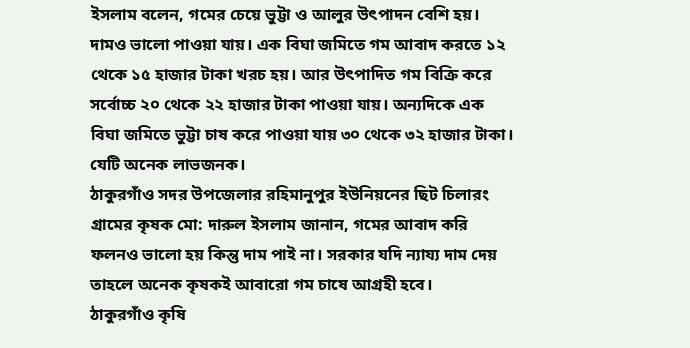ইসলাম বলেন, গমের চেয়ে ভুট্টা ও আলুর উৎপাদন বেশি হয়। দামও ভালো পাওয়া যায়। এক বিঘা জমিতে গম আবাদ করতে ১২ থেকে ১৫ হাজার টাকা খরচ হয়। আর উৎপাদিত গম বিক্রি করে সর্বোচ্চ ২০ থেকে ২২ হাজার টাকা পাওয়া যায়। অন্যদিকে এক বিঘা জমিতে ভুট্টা চাষ করে পাওয়া যায় ৩০ থেকে ৩২ হাজার টাকা। যেটি অনেক লাভজনক।
ঠাকুরগাঁও সদর উপজেলার রহিমানুপুর ইউনিয়নের ছিট চিলারং গ্রামের কৃষক মো: দারুল ইসলাম জানান, গমের আবাদ করি ফলনও ভালো হয় কিন্তু দাম পাই না। সরকার যদি ন্যায্য দাম দেয় তাহলে অনেক কৃষকই আবারো গম চাষে আগ্রহী হবে।
ঠাকুরগাঁও কৃষি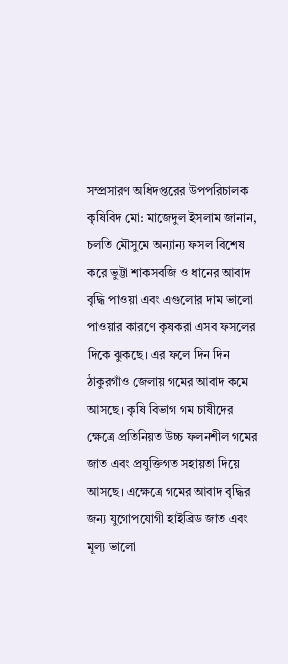সম্প্রসারণ অধিদপ্তরের উপপরিচালক কৃষিবিদ মো: মাজেদুল ইসলাম জানান, চলতি মৌসুমে অন্যান্য ফসল বিশেষ করে ভুট্টা শাকসবজি ও ধানের আবাদ বৃদ্ধি পাওয়া এবং এগুলোর দাম ভালো পাওয়ার কারণে কৃষকরা এসব ফসলের দিকে ঝুকছে। এর ফলে দিন দিন ঠাকুরগাঁও জেলায় গমের আবাদ কমে আসছে। কৃষি বিভাগ গম চাষীদের ক্ষেত্রে প্রতিনিয়ত উচ্চ ফলনশীল গমের জাত এবং প্রযুক্তিগত সহায়তা দিয়ে আসছে। এক্ষেত্রে গমের আবাদ বৃদ্ধির জন্য যুগোপযোগী হাইব্রিড জাত এবং মূল্য ভালো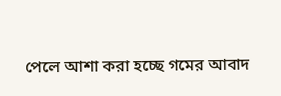পেলে আশা করা হচ্ছে গমের আবাদ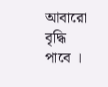আবারো বৃদ্ধি পাবে ।